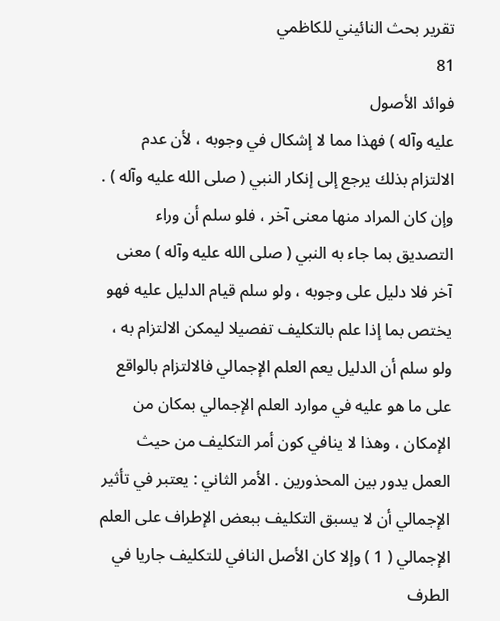تقرير بحث النائيني للكاظمي
81
فوائد الأصول
عليه وآله ) فهذا مما لا إشكال في وجوبه ، لأن عدم الالتزام بذلك يرجع إلى إنكار النبي ( صلى الله عليه وآله ) . وإن كان المراد منها معنى آخر ، فلو سلم أن وراء التصديق بما جاء به النبي ( صلى الله عليه وآله ) معنى آخر فلا دليل على وجوبه ، ولو سلم قيام الدليل عليه فهو يختص بما إذا علم بالتكليف تفصيلا ليمكن الالتزام به ، ولو سلم أن الدليل يعم العلم الإجمالي فالالتزام بالواقع على ما هو عليه في موارد العلم الإجمالي بمكان من الإمكان ، وهذا لا ينافي كون أمر التكليف من حيث العمل يدور بين المحذورين . الأمر الثاني : يعتبر في تأثير الإجمالي أن لا يسبق التكليف ببعض الإطراف على العلم الإجمالي ( 1 ) وإلا كان الأصل النافي للتكليف جاريا في الطرف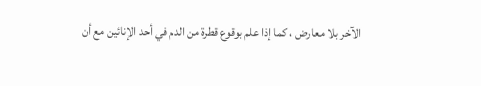الآخر بلا معارض ، كما إذا علم بوقوع قطرة من الدم في أحد الإنائين مع أن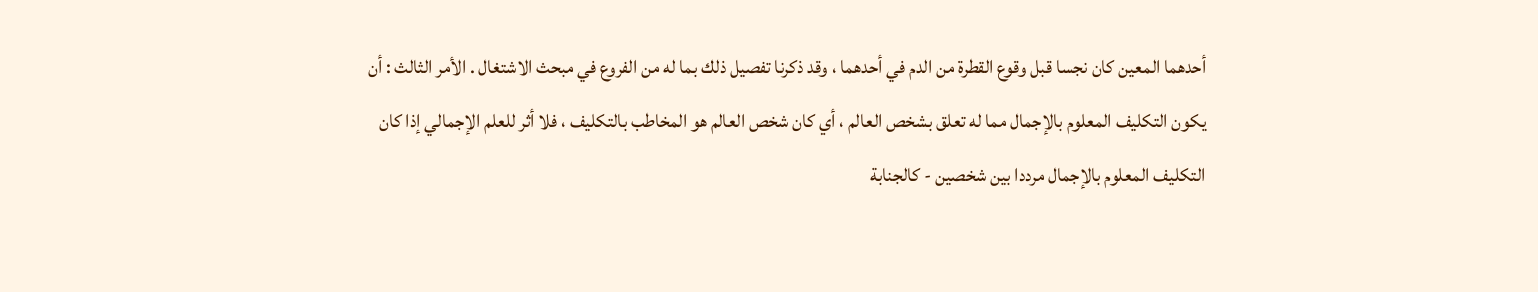أحدهما المعين كان نجسا قبل وقوع القطرة من الدم في أحدهما ، وقد ذكرنا تفصيل ذلك بما له من الفروع في مبحث الاشتغال . الأمر الثالث : أن يكون التكليف المعلوم بالإجمال مما له تعلق بشخص العالم ، أي كان شخص العالم هو المخاطب بالتكليف ، فلا أثر للعلم الإجمالي إذا كان التكليف المعلوم بالإجمال مرددا بين شخصين - كالجنابة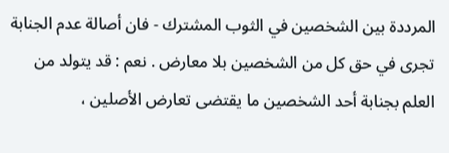المرددة بين الشخصين في الثوب المشترك - فان أصالة عدم الجنابة تجرى في حق كل من الشخصين بلا معارض . نعم : قد يتولد من العلم بجنابة أحد الشخصين ما يقتضى تعارض الأصلين ،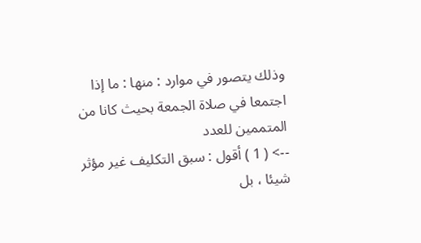وذلك يتصور في موارد : منها : ما إذا اجتمعا في صلاة الجمعة بحيث كانا من المتممين للعدد
--> ( 1 ) أقول : سبق التكليف غير مؤثر شيئا ، بل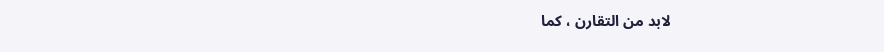لابد من التقارن ، كما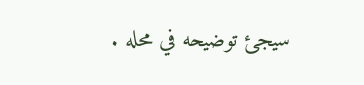سيجئ توضيحه في محله .